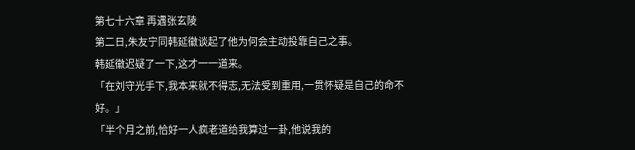第七十六章 再遇张玄陵
第二日,朱友宁同韩延徽谈起了他为何会主动投靠自己之事。
韩延徽迟疑了一下,这才一一道来。
「在刘守光手下,我本来就不得志,无法受到重用,一贯怀疑是自己的命不好。」
「半个月之前,恰好一人疯老道给我算过一卦,他说我的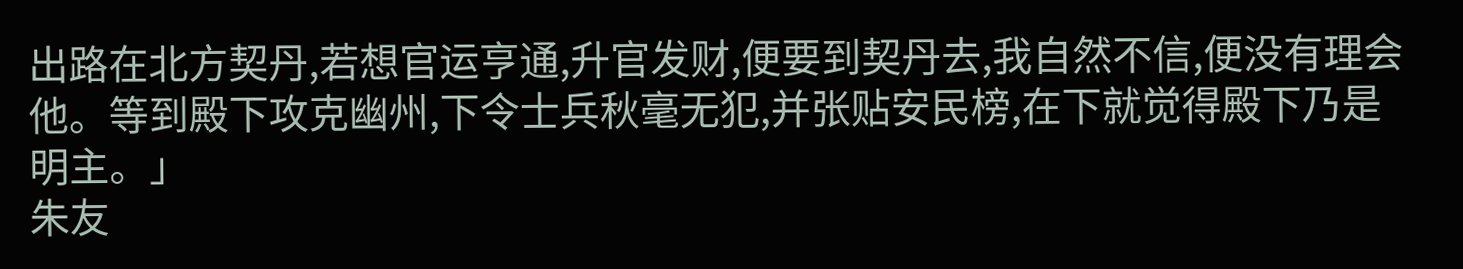出路在北方契丹,若想官运亨通,升官发财,便要到契丹去,我自然不信,便没有理会他。等到殿下攻克幽州,下令士兵秋毫无犯,并张贴安民榜,在下就觉得殿下乃是明主。」
朱友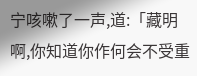宁咳嗽了一声,道:「藏明啊,你知道你作何会不受重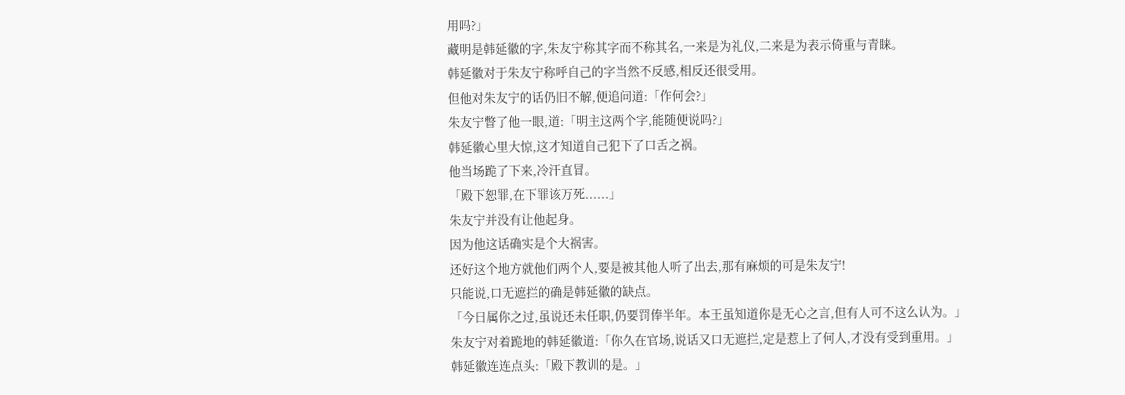用吗?」
藏明是韩延徽的字,朱友宁称其字而不称其名,一来是为礼仪,二来是为表示倚重与青睐。
韩延徽对于朱友宁称呼自己的字当然不反感,相反还很受用。
但他对朱友宁的话仍旧不解,便追问道:「作何会?」
朱友宁瞥了他一眼,道:「明主这两个字,能随便说吗?」
韩延徽心里大惊,这才知道自己犯下了口舌之祸。
他当场跪了下来,冷汗直冒。
「殿下恕罪,在下罪该万死......」
朱友宁并没有让他起身。
因为他这话确实是个大祸害。
还好这个地方就他们两个人,要是被其他人听了出去,那有麻烦的可是朱友宁!
只能说,口无遮拦的确是韩延徽的缺点。
「今日属你之过,虽说还未任职,仍要罚俸半年。本王虽知道你是无心之言,但有人可不这么认为。」
朱友宁对着跪地的韩延徽道:「你久在官场,说话又口无遮拦,定是惹上了何人,才没有受到重用。」
韩延徽连连点头:「殿下教训的是。」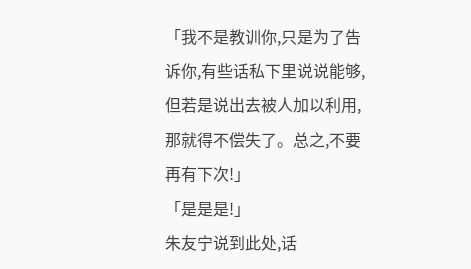「我不是教训你,只是为了告诉你,有些话私下里说说能够,但若是说出去被人加以利用,那就得不偿失了。总之,不要再有下次!」
「是是是!」
朱友宁说到此处,话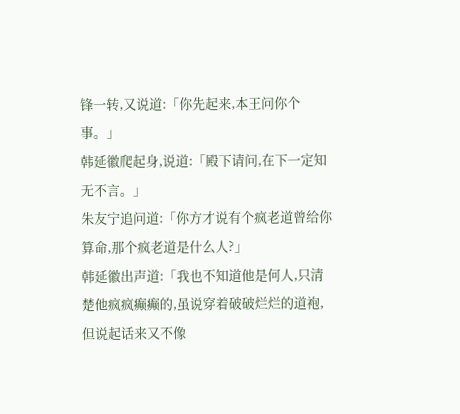锋一转,又说道:「你先起来,本王问你个事。」
韩延徽爬起身,说道:「殿下请问,在下一定知无不言。」
朱友宁追问道:「你方才说有个疯老道曾给你算命,那个疯老道是什么人?」
韩延徽出声道:「我也不知道他是何人,只清楚他疯疯癫癫的,虽说穿着破破烂烂的道袍,但说起话来又不像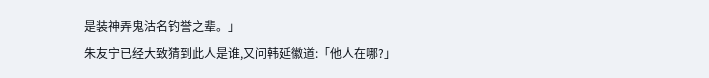是装神弄鬼沽名钓誉之辈。」
朱友宁已经大致猜到此人是谁,又问韩延徽道:「他人在哪?」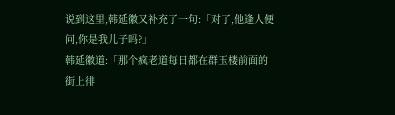说到这里,韩延徽又补充了一句:「对了,他逢人便问,你是我儿子吗?」
韩延徽道:「那个疯老道每日都在群玉楼前面的街上徘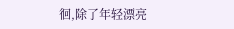徊,除了年轻漂亮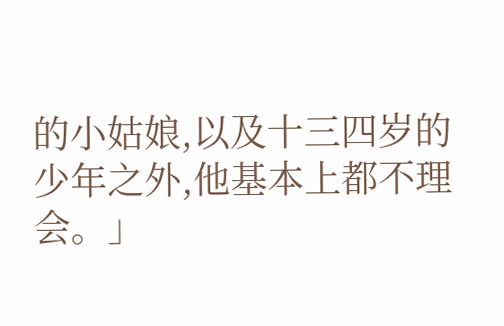的小姑娘,以及十三四岁的少年之外,他基本上都不理会。」